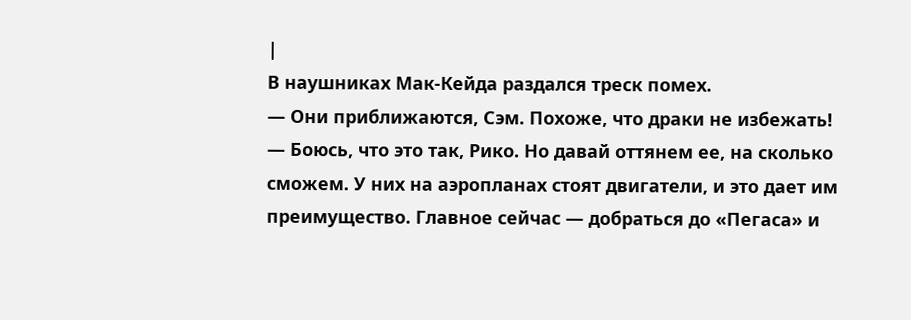|
В наушниках Мак-Кейда раздался треск помех.
— Они приближаются, Сэм. Похоже, что драки не избежать!
— Боюсь, что это так, Рико. Но давай оттянем ее, на сколько сможем. У них на аэропланах стоят двигатели, и это дает им преимущество. Главное сейчас — добраться до «Пегаса» и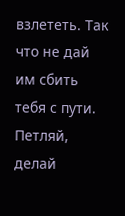взлететь. Так что не дай им сбить тебя с пути. Петляй, делай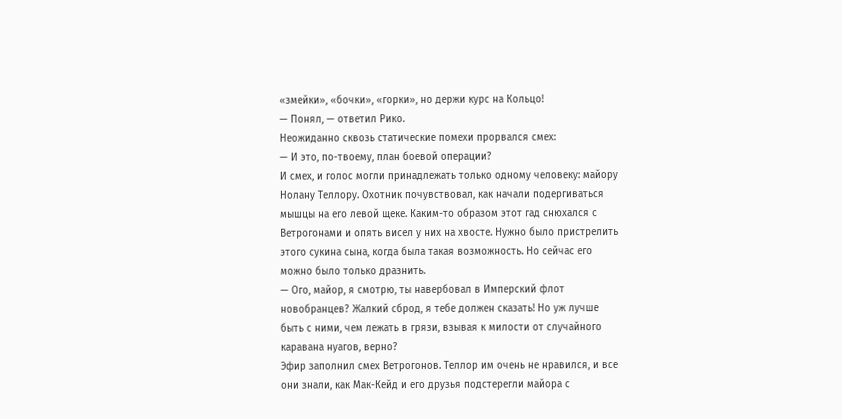«змейки», «бочки», «горки», но держи курс на Кольцо!
— Понял, — ответил Рико.
Неожиданно сквозь статические помехи прорвался смех:
— И это, по-твоему, план боевой операции?
И смех, и голос могли принадлежать только одному человеку: майору Нолану Теллору. Охотник почувствовал, как начали подергиваться мышцы на его левой щеке. Каким-то образом этот гад снюхался с Ветрогонами и опять висел у них на хвосте. Нужно было пристрелить этого сукина сына, когда была такая возможность. Но сейчас его можно было только дразнить.
— Ого, майор, я смотрю, ты навербовал в Имперский флот новобранцев? Жалкий сброд, я тебе должен сказать! Но уж лучше быть с ними, чем лежать в грязи, взывая к милости от случайного каравана нуагов, верно?
Эфир заполнил смех Ветрогонов. Теллор им очень не нравился, и все они знали, как Мак-Кейд и его друзья подстерегли майора с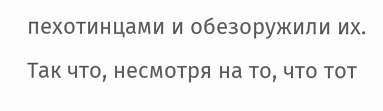пехотинцами и обезоружили их. Так что, несмотря на то, что тот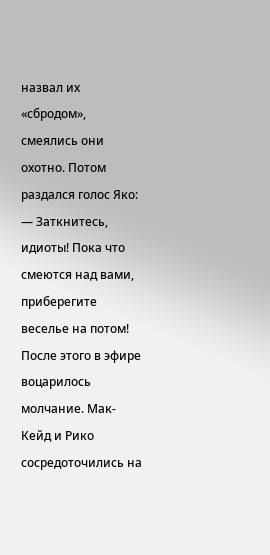назвал их «сбродом», смеялись они охотно. Потом раздался голос Яко:
— Заткнитесь, идиоты! Пока что смеются над вами, приберегите веселье на потом!
После этого в эфире воцарилось молчание. Мак-Кейд и Рико сосредоточились на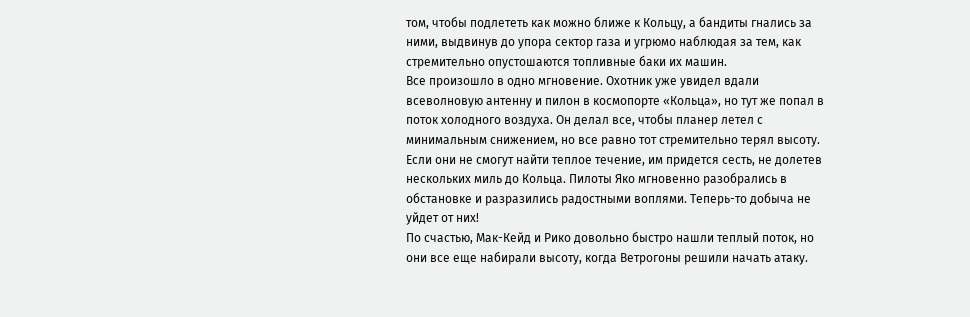том, чтобы подлететь как можно ближе к Кольцу, а бандиты гнались за ними, выдвинув до упора сектор газа и угрюмо наблюдая за тем, как стремительно опустошаются топливные баки их машин.
Все произошло в одно мгновение. Охотник уже увидел вдали всеволновую антенну и пилон в космопорте «Кольца», но тут же попал в поток холодного воздуха. Он делал все, чтобы планер летел с минимальным снижением, но все равно тот стремительно терял высоту. Если они не смогут найти теплое течение, им придется сесть, не долетев нескольких миль до Кольца. Пилоты Яко мгновенно разобрались в обстановке и разразились радостными воплями. Теперь-то добыча не уйдет от них!
По счастью, Мак-Кейд и Рико довольно быстро нашли теплый поток, но они все еще набирали высоту, когда Ветрогоны решили начать атаку.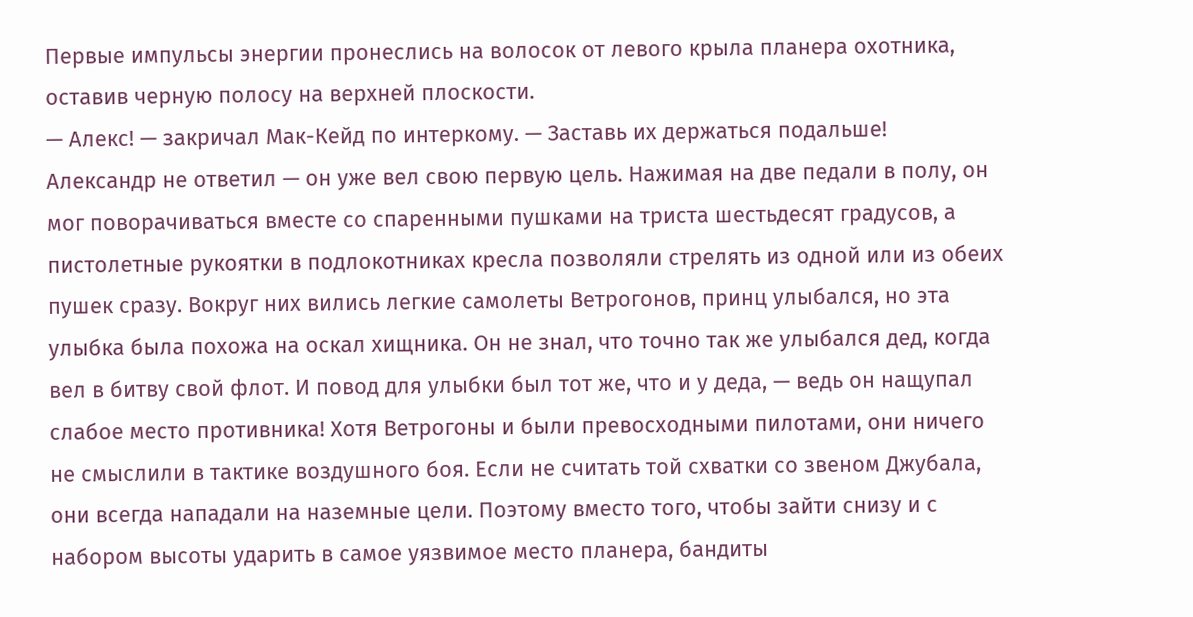Первые импульсы энергии пронеслись на волосок от левого крыла планера охотника, оставив черную полосу на верхней плоскости.
— Алекс! — закричал Мак-Кейд по интеркому. — Заставь их держаться подальше!
Александр не ответил — он уже вел свою первую цель. Нажимая на две педали в полу, он мог поворачиваться вместе со спаренными пушками на триста шестьдесят градусов, а пистолетные рукоятки в подлокотниках кресла позволяли стрелять из одной или из обеих пушек сразу. Вокруг них вились легкие самолеты Ветрогонов, принц улыбался, но эта улыбка была похожа на оскал хищника. Он не знал, что точно так же улыбался дед, когда вел в битву свой флот. И повод для улыбки был тот же, что и у деда, — ведь он нащупал слабое место противника! Хотя Ветрогоны и были превосходными пилотами, они ничего не смыслили в тактике воздушного боя. Если не считать той схватки со звеном Джубала, они всегда нападали на наземные цели. Поэтому вместо того, чтобы зайти снизу и с набором высоты ударить в самое уязвимое место планера, бандиты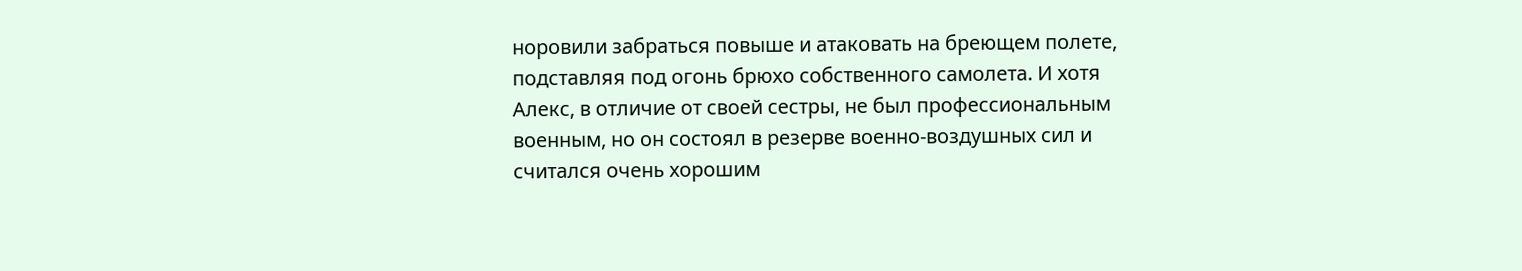норовили забраться повыше и атаковать на бреющем полете, подставляя под огонь брюхо собственного самолета. И хотя Алекс, в отличие от своей сестры, не был профессиональным военным, но он состоял в резерве военно-воздушных сил и считался очень хорошим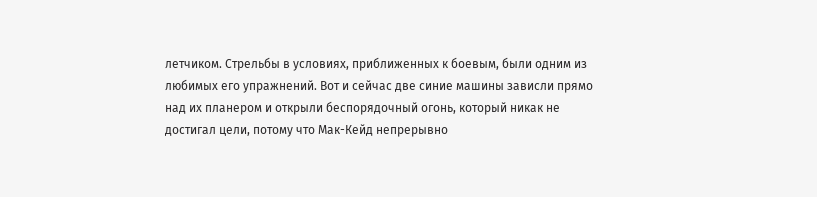летчиком. Стрельбы в условиях, приближенных к боевым, были одним из любимых его упражнений. Вот и сейчас две синие машины зависли прямо над их планером и открыли беспорядочный огонь, который никак не достигал цели, потому что Мак-Кейд непрерывно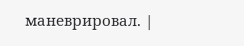маневрировал. |